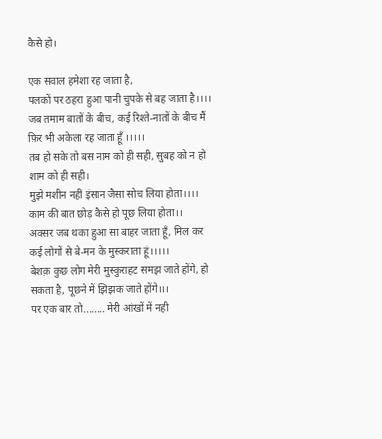कैसे हो।

एक सवाल हमेशा रह जाता है,
पलकों पर ठहरा हुआ पानी चुपके से बह जाता है।।।।
जब तमाम बातों के बीच, कई रिश्ते-नातों के बीच मैं फ़िर भी अकेला रह जाता हूँ ।।।।।
तब हो सके तो बस नाम को ही सही, सुबह को न हो शाम को ही सही।
मुझे मशीन नहीं इंसान जैसा सोच लिया होता।।।।
काम की बात छोड़ कैसे हो पूछ लिया होता।।
अक्सर जब थका हुआ सा बाहर जाता हूँ, मिल कर कई लोगों से बे-मन के मुस्कराता हूं।।।।।
बेशक़ कुछ लोग मेरी मुस्कुराहट समझ जाते होंगे, हो सकता है, पूछने में झिझक जाते होंगे।।।
पर एक बार तो........ मेरी आंखों में नही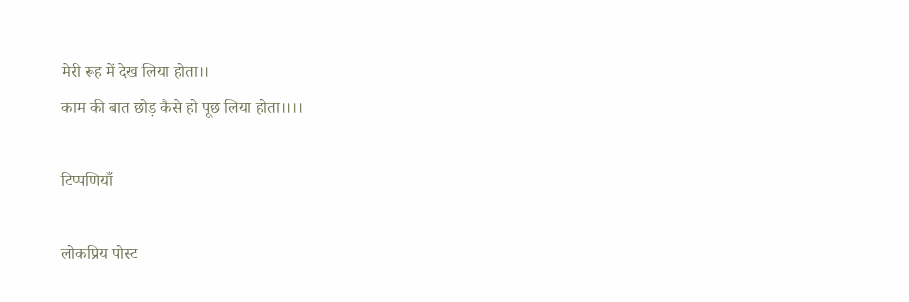मेरी रूह में देख लिया होता।।
काम की बात छोड़ कैसे हो पूछ लिया होता।।।।

टिप्पणियाँ

लोकप्रिय पोस्ट